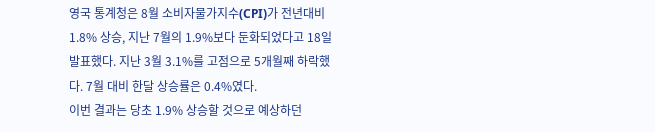영국 통계청은 8월 소비자물가지수(CPI)가 전년대비 1.8% 상승, 지난 7월의 1.9%보다 둔화되었다고 18일 발표했다. 지난 3월 3.1%를 고점으로 5개월째 하락했다. 7월 대비 한달 상승률은 0.4%였다.
이번 결과는 당초 1.9% 상승할 것으로 예상하던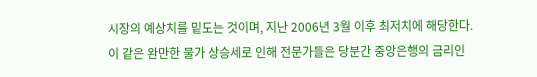시장의 예상치를 밑도는 것이며, 지난 2006년 3월 이후 최저치에 해당한다.
이 같은 완만한 물가 상승세로 인해 전문가들은 당분간 중앙은행의 금리인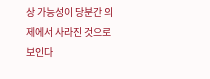상 가능성이 당분간 의제에서 사라진 것으로 보인다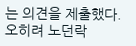는 의견을 제출했다.
오히려 노던락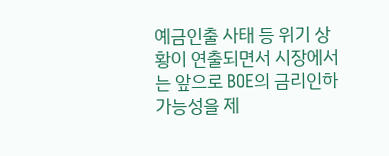예금인출 사태 등 위기 상황이 연출되면서 시장에서는 앞으로 BOE의 금리인하 가능성을 제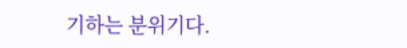기하는 분위기다.